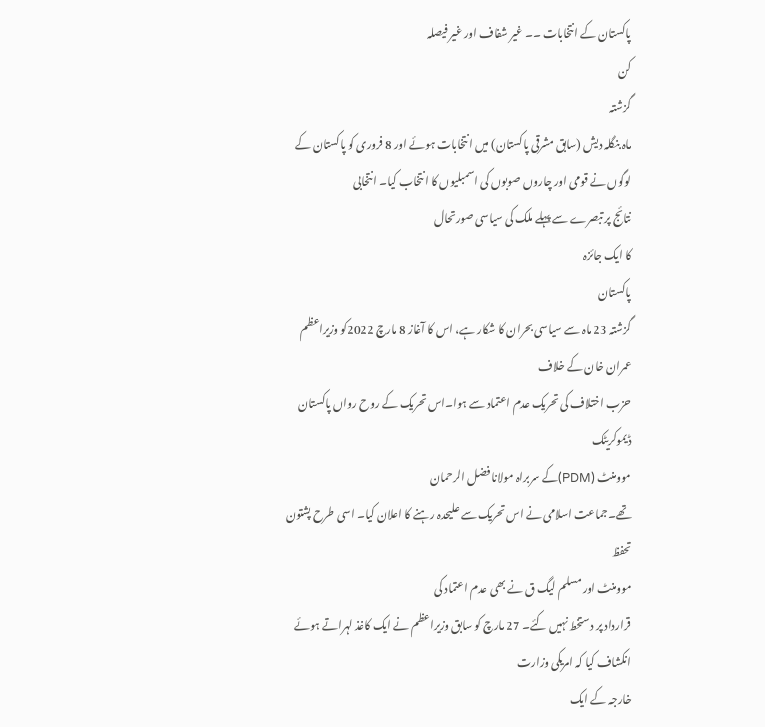پاکستان کے انتخابات ۔۔ غیر شفاف اور غیر فیصلہ
کن
گزشتہ
ماہ بنگلہ دیش (سابق مشرقی پاکستان) میں انتخابات ہوئے اور 8 فروری کو پاکستان کے
لوگوں نے قومی اور چاروں صوبوں کی اسمبلیوں کا انتخاب کیا۔ انتخابی
نتائج پر تبصرے سے پہلے ملک کی سیاسی صورتحال
کا ایک جائزہ
پاکستان
گزشتہ 23 ماہ سے سیاسی بحران کا شکار ہے، اس کا آغاز 8 مارچ 2022کو وزیراعظم عمران خان کے خلاف
حزب اختلاف کی تحریک عدم اعتماد سے ہوا۔اس تحریک کے روح رواں پاکستان ڈیموکریٹک
موومنٹ (PDM)کے سربراہ مولانا فضل الرحمان
تھے۔جماعت اسلامی نے اس تحریک سے علیحدہ رہنے کا اعلان کیا۔ اسی طرح پشتون تحفظ
موومنٹ اور مسلم لیگ ق نے بھی عدم اعتماد کی
قرارداد پر دستخط نہیں کئے۔ 27 مارچ کو سابق وزیراعظم نے ایک کاغذ لہراتے ہوئے انکشاف کیا کہ امریکی وزارت
خارجہ کے ایک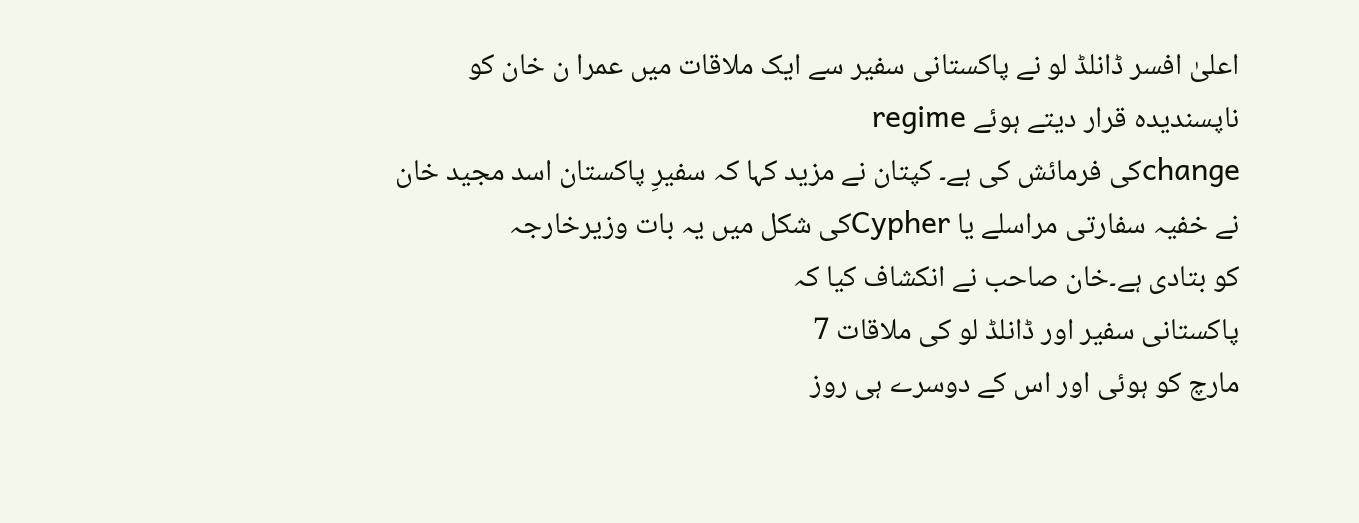اعلیٰ افسر ڈانلڈ لو نے پاکستانی سفیر سے ایک ملاقات میں عمرا ن خان کو
ناپسندیدہ قرار دیتے ہوئے regime
changeکی فرمائش کی ہے۔ کپتان نے مزید کہا کہ سفیرِ پاکستان اسد مجید خان نے خفیہ سفارتی مراسلے یا Cypherکی شکل میں یہ بات وزیرخارجہ
کو بتادی ہے۔خان صاحب نے انکشاف کیا کہ
پاکستانی سفیر اور ڈانلڈ لو کی ملاقات 7
مارچ کو ہوئی اور اس کے دوسرے ہی روز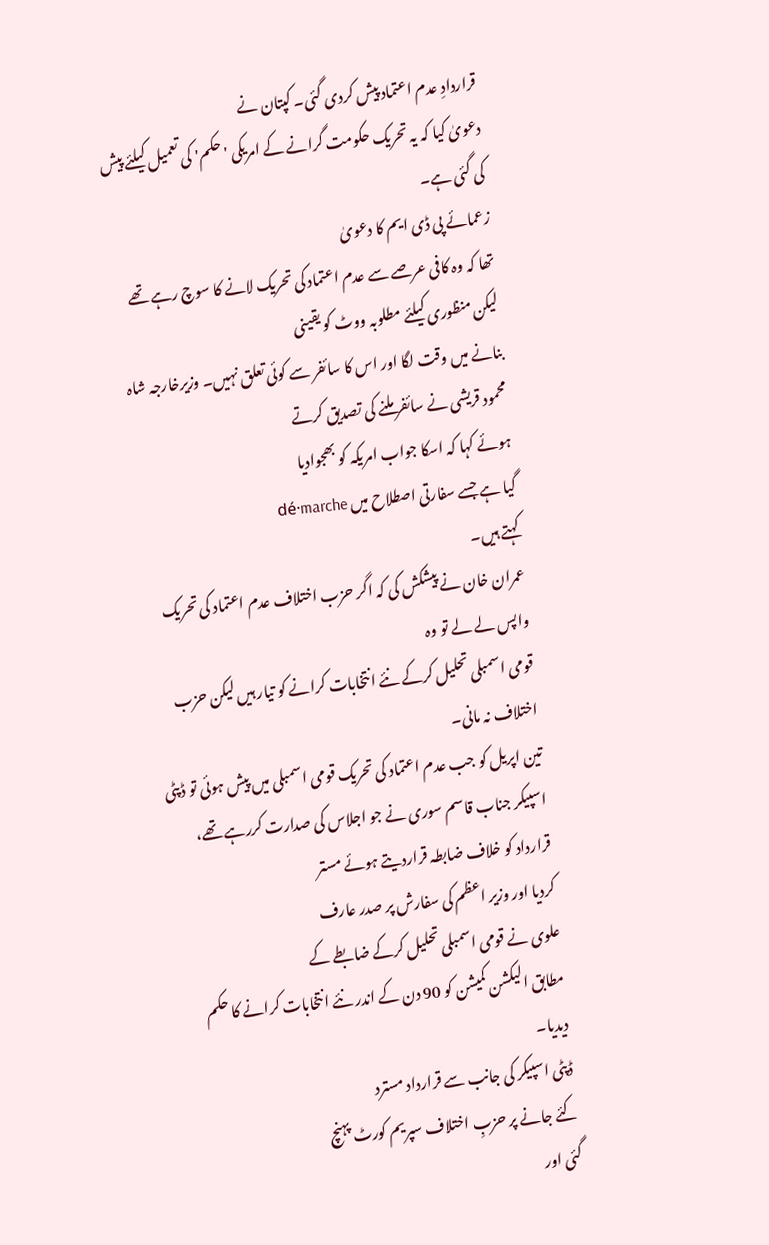قراردادِ عدم اعتماد پیش کردی گئی۔ کپتان نے
دعویٰ کیا کہ یہ تحریک حکومت گرانے کے امریکی 'حکم' کی تعمیل کیلئے پیش کی گئی ہے۔
زعمائے پی ڈی ایم کا دعویٰ
تھا کہ وہ کافی عرصے سے عدم اعتماد کی تحریک لانے کا سوچ رہے تھے لیکن منظوری کیلئے مطلوبہ ووٹ کو یقینی
بنانے میں وقت لگا اور اس کا سائفر سے کوئی تعلق نہیں۔ وزیرخارجہ شاہ محمود قریشی نے سائفر ملنے کی تصدیق کرتے
ہوئے کہا کہ اسکا جواب امریکہ کو بھجوادیا
گیا ہے جسے سفارتی اصطلاح میں dé·marche
کہتے ہیں۔
عمران خان نے پیشکش کی کہ اگر حزب اختلاف عدم اعتماد کی تحریک واپس لے لے تو وہ
قومی اسمبلی تحلیل کرکے نئے انتخابات کرانے کو تیار ہیں لیکن حزب اختلاف نہ مانی۔
تین اپریل کو جب عدم اعتماد کی تحریک قومی اسمبلی میں پیش ہوئی تو ڈپٹی اسپیکر جناب قاسم سوری نے جو اجلاس کی صدارت کررہے تھے،
قرارداد کو خلاف ضابطہ قراردیتے ہوئے مستر
کردیا اور وزیر اعظم کی سفارش پر صدر عارف
علوی نے قومی اسمبلی تحلیل کرکے ضابطے کے
مطابق الیکشن کمیشن کو 90 دن کے اندر نئے انتخابات کرانے کا حکم دیدیا۔
ڈپٹی اسپیکر کی جانب سے قرارداد مسترد
کئے جانے پر حزبِ اختلاف سپریم کورٹ پہنچ
گئی اور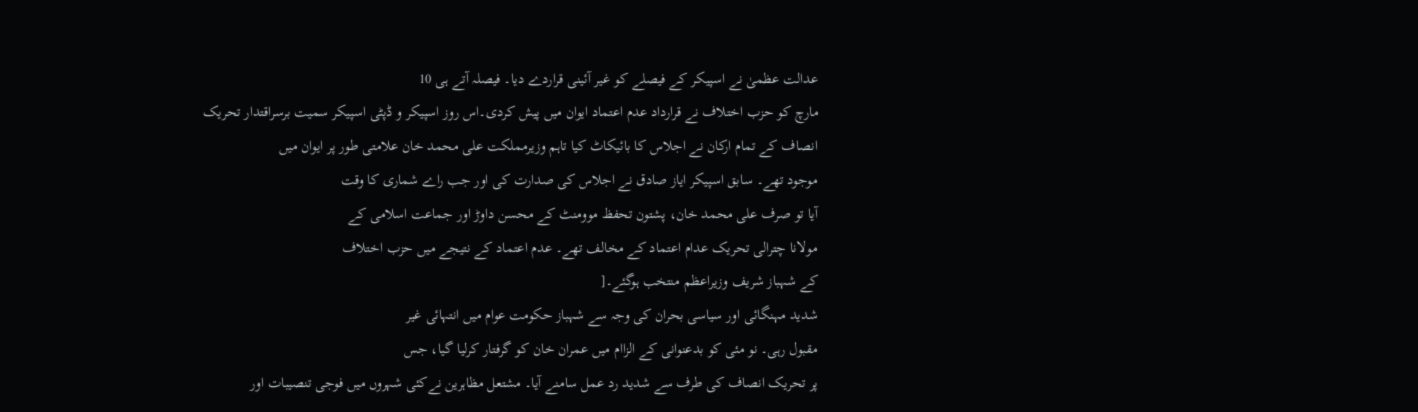عدالت عظمیٰ نے اسپیکر کے فیصلے کو غیر آئینی قراردے دیا۔ فیصلہ آتے ہی 10
مارچ کو حزب اختلاف نے قرارداد عدم اعتماد ایوان میں پیش کردی۔اس روز اسپیکر و ڈپٹی اسپیکر سمیت برسراقتدار تحریک
انصاف کے تمام ارکان نے اجلاس کا بائیکاٹ کیا تاہم وزیرمملکت علی محمد خان علامتی طور پر ایوان میں
موجود تھے۔ سابق اسپیکر ایاز صادق نے اجلاس کی صدارت کی اور جب راے شماری کا وقت
آیا تو صرف علی محمد خان، پشتون تحفظ موومنٹ کے محسن داوڑ اور جماعت اسلامی کے
مولانا چترالی تحریک عدام اعتماد کے مخالف تھے۔ عدم اعتماد کے نتیجے میں حزب اختلاف
کے شہباز شریف وزیراعظم منتخب ہوگئے۔[
شدید مہنگائی اور سیاسی بحران کی وجہ سے شہباز حکومت عوام میں انتہائی غیر
مقبول رہی۔ نو مئی کو بدعنوانی کے الزاام میں عمران خان کو گرفتار کرلیا گیا، جس
پر تحریک انصاف کی طرف سے شدید رد عمل سامنے آیا۔ مشتعل مظاہرین نےکئی شہروں میں فوجی تنصیبات اور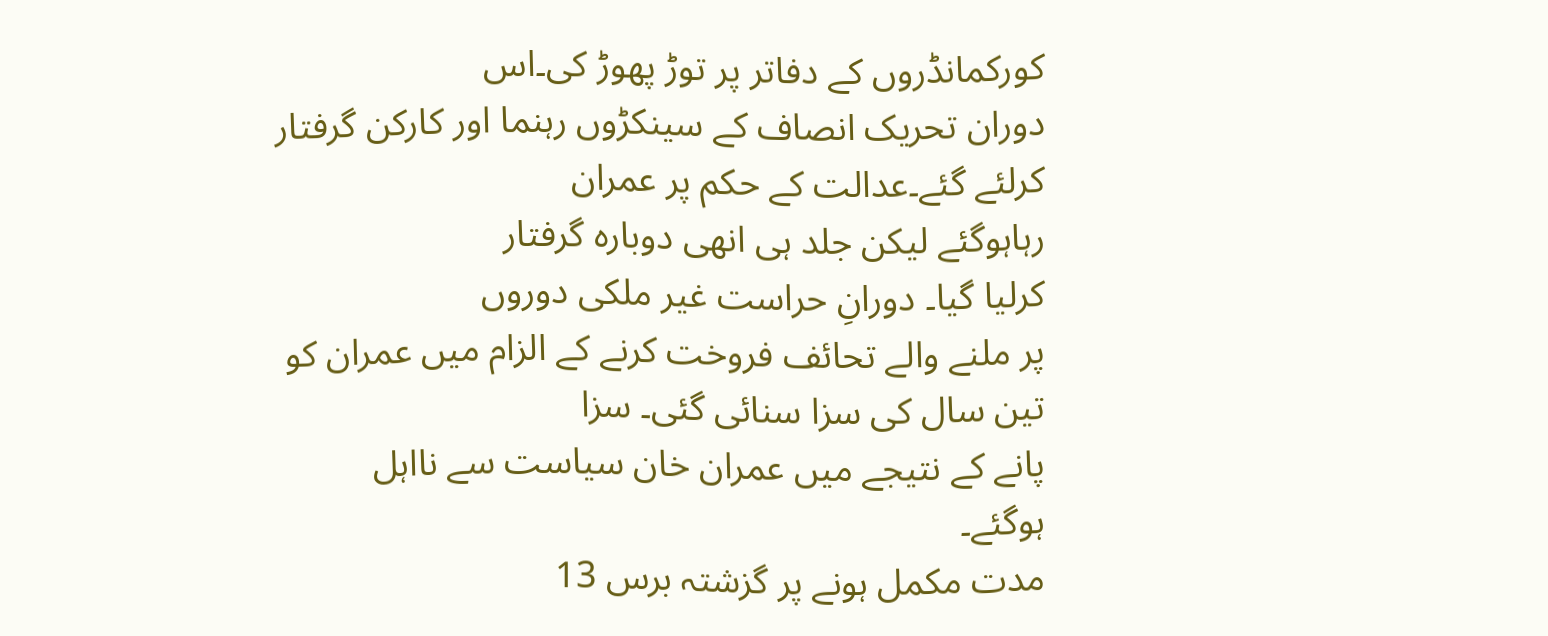کورکمانڈروں کے دفاتر پر توڑ پھوڑ کی۔اس
دوران تحریک انصاف کے سینکڑوں رہنما اور کارکن گرفتار کرلئے گئے۔عدالت کے حکم پر عمران
رہاہوگئے لیکن جلد ہی انھی دوبارہ گرفتار
کرلیا گیا۔ دورانِ حراست غیر ملکی دوروں
پر ملنے والے تحائف فروخت کرنے کے الزام میں عمران کو تین سال کی سزا سنائی گئی۔ سزا
پانے کے نتیجے میں عمران خان سیاست سے نااہل
ہوگئے۔
مدت مکمل ہونے پر گزشتہ برس 13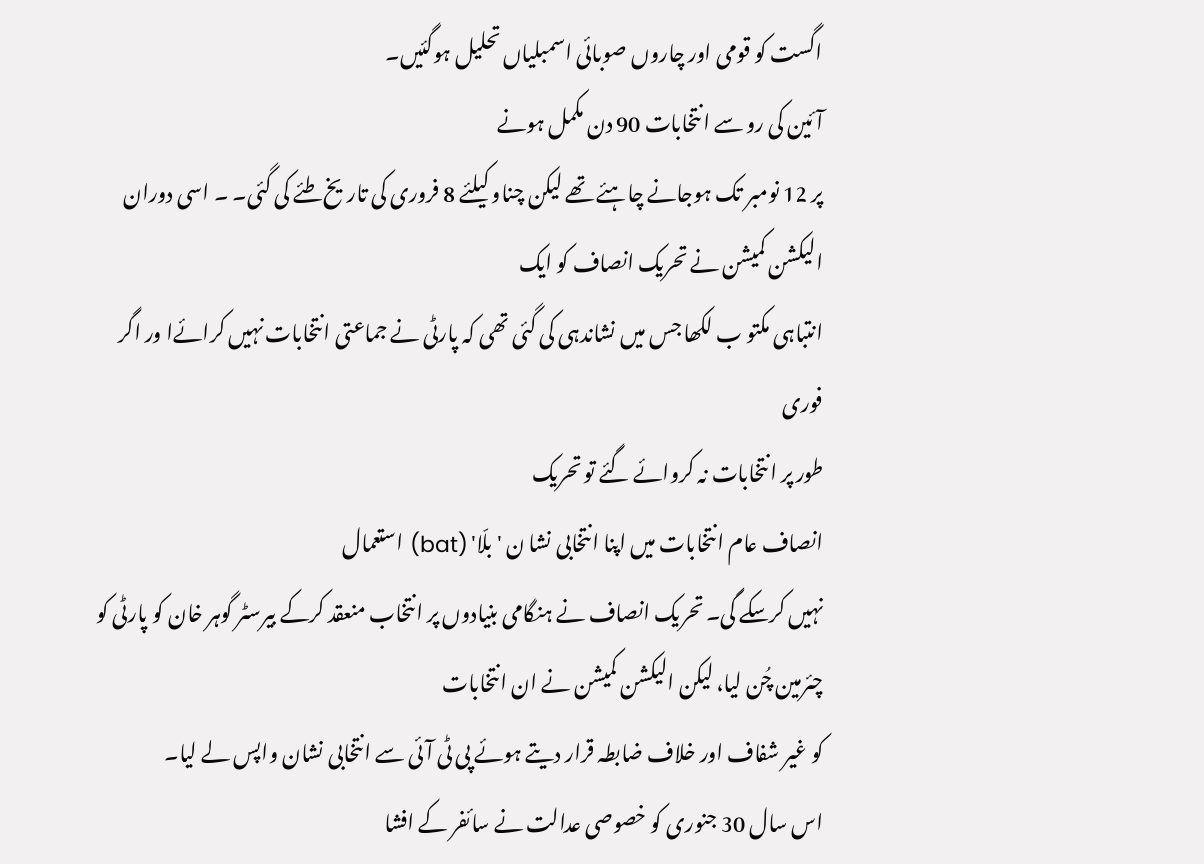اگست کو قومی اور چاروں صوبائی اسمبلیاں تحلیل ہوگئیں۔
آئین کی رو سے انتخابات 90 دن مکمل ہونے
پر 12 نومبر تک ہوجانے چاہئے تھے لیکن چناو کیلئے 8 فروری کی تاریخ طئے کی گئی۔ ۔ اسی دوران الیکشن کمیشن نے تحریک انصاف کو ایک
انتباہی مکتو ب لکھا جس میں نشاندہی کی گئی تھی کہ پارٹی نے جماعتی انتخابات نہیں کرائےا ور اگر فوری
طور پر انتخابات نہ کروائے گئے تو تحریک
انصاف عام انتخابات میں اپنا انتخابی نشا ن 'بلّا' (bat) استعمال
نہیں کرسکے گی۔ تحریک انصاف نے ہنگامی بنیادوں پر انتخاب منعقد کرکے بیرسٹر گوہر خان کو پارٹی کو
چئرمین چُن لیا، لیکن الیکشن کمیشن نے ان انتخابات
کو غیر شفاف اور خلاف ضابطہ قرار دیتے ہوئے پی ٹی آئی سے انتخابی نشان واپس لے لیا۔
اس سال 30 جنوری کو خصوصی عدالت نے سائفر کے افشا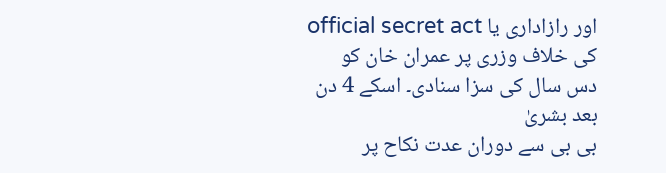اور رازاداری یا official secret act کی خلاف وزری پر عمران خان کو
دس سال کی سزا سنادی۔ اسکے 4 دن بعد بشریٰ
بی بی سے دوران عدت نکاح پر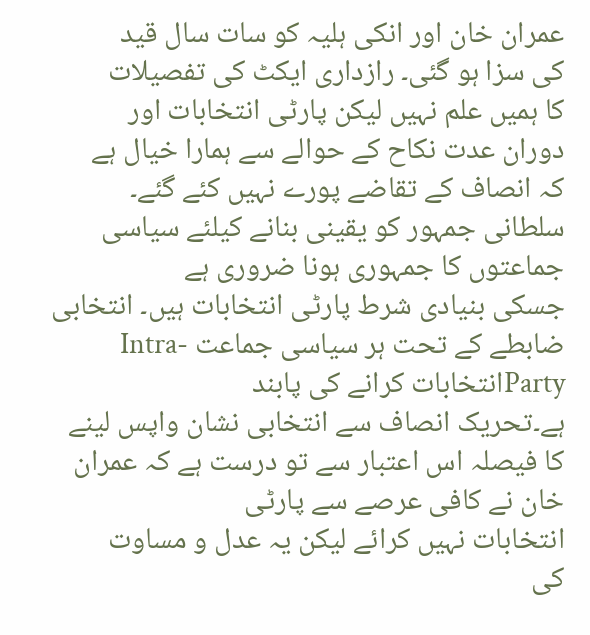عمران خان اور انکی ہلیہ کو سات سال قید
کی سزا ہو گئی۔ رازداری ایکٹ کی تفصیلات
کا ہمیں علم نہیں لیکن پارٹی انتخابات اور
دوران عدت نکاح کے حوالے سے ہمارا خیال ہے
کہ انصاف کے تقاضے پورے نہیں کئے گئے۔
سلطانی جمہور کو یقینی بنانے کیلئے سیاسی جماعتوں کا جمہوری ہونا ضروری ہے
جسکی بنیادی شرط پارٹی انتخابات ہیں۔ انتخابی ضابطے کے تحت ہر سیاسی جماعت Intra-Partyانتخابات کرانے کی پابند
ہے۔تحریک انصاف سے انتخابی نشان واپس لینے کا فیصلہ اس اعتبار سے تو درست ہے کہ عمران خان نے کافی عرصے سے پارٹی
انتخابات نہیں کرائے لیکن یہ عدل و مساوت
کی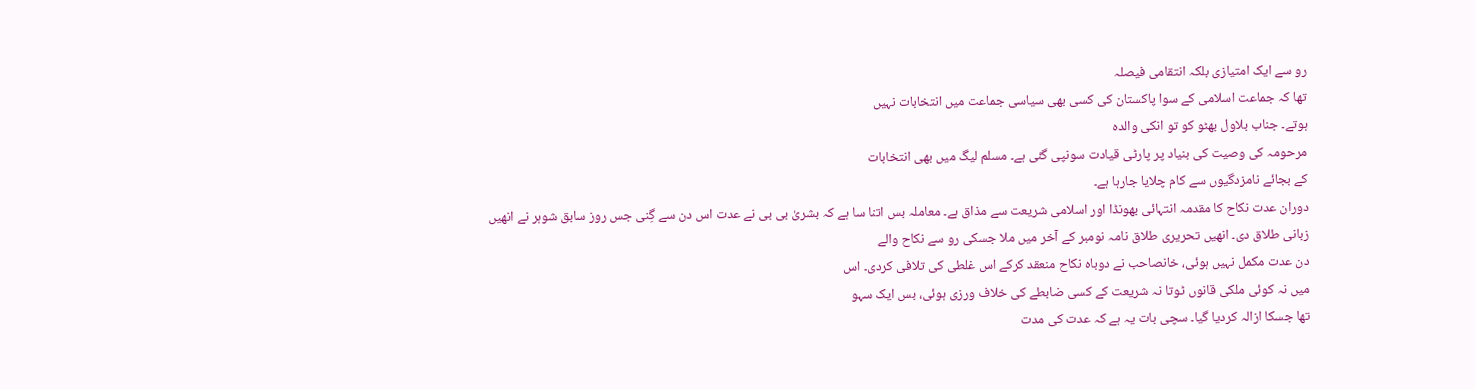رو سے ایک امتیازی بلکہ انتقامی فیصلہ
تھا کہ جماعت اسلامی کے سوا پاکستان کی کسی بھی سیاسی جماعت میں انتخابات نہیں
ہوتے۔ جناب بلاول بھٹو کو تو انکی والدہ
مرحومہ کی وصیت کی بنیاد پر پارٹی قیادت سونپی گئی ہے۔ مسلم لیگ میں بھی انتخابات
کے بجائے نامزدگیوں سے کام چلایا جارہا ہے۔
دوران عدت نکاح کا مقدمہ انتہائی بھونڈا اور اسلامی شریعت سے مذاق ہے۔ معاملہ بس اتنا سا ہے کہ بشریٰ بی بی نے عدت اس دن سے گِنی جس روز سابق شوہر نے انھیں
زبانی طلاق دی۔ انھیں تحریری طلاق نامہ نومبر کے آخر میں ملا جسکی رو سے نکاح والے
دن عدت مکمل نہیں ہوئی، خانصاحب نے دوباہ نکاح منعقد کرکے اس غلطی کی تلافی کردی۔ اس
میں نہ کوئی ملکی قانوں ٹوتا نہ شریعت کے کسی ضابطے کی خلاف ورزی ہوئی، بس ایک سہو
تھا جسکا ازالہ کردیا گیا۔ سچی بات یہ ہے کہ عدت کی مدت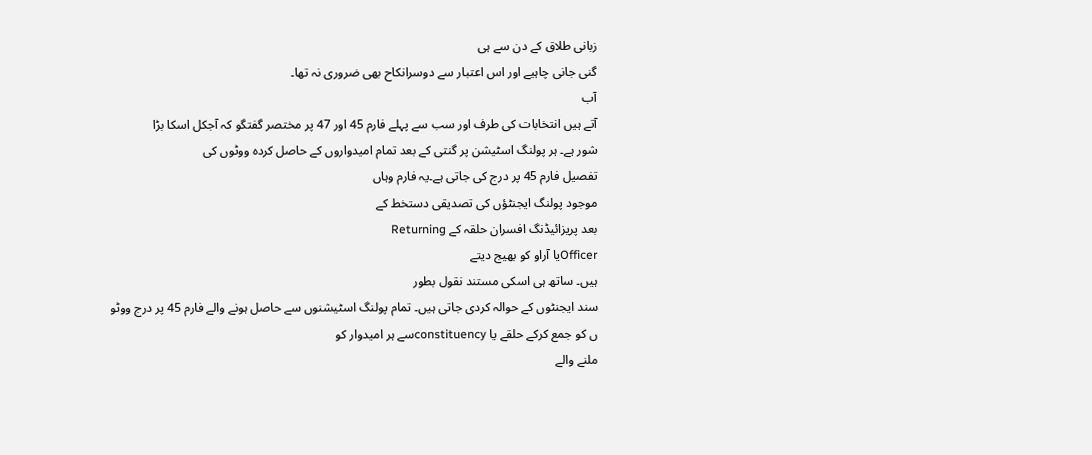زبانی طلاق کے دن سے ہی
گنی جانی چاہیے اور اس اعتبار سے دوسرانکاح بھی ضروری نہ تھا۔
آب
آتے ہیں انتخابات کی طرف اور سب سے پہلے فارم 45 اور 47 پر مختصر گفتگو کہ آجکل اسکا بڑا
شور ہے۔ ہر پولنگ اسٹیشن پر گنتی کے بعد تمام امیدواروں کے حاصل کردہ ووٹوں کی
تفصیل فارم 45 پر درج کی جاتی ہے۔یہ فارم وہاں
موجود پولنگ ایجنٹؤں کی تصدیقی دستخط کے
بعد پریزائیڈنگ افسران حلقہ کے Returning
Officerیا آراو کو بھیج دیتے
ہیں۔ ساتھ ہی اسکی مستند نقول بطور
سند ایجنٹوں کے حوالہ کردی جاتی ہیں۔ تمام پولنگ اسٹیشنوں سے حاصل ہونے والے فارم 45 پر درج ووٹو
ں کو جمع کرکے حلقے یا constituencyسے ہر امیدوار کو
ملنے والے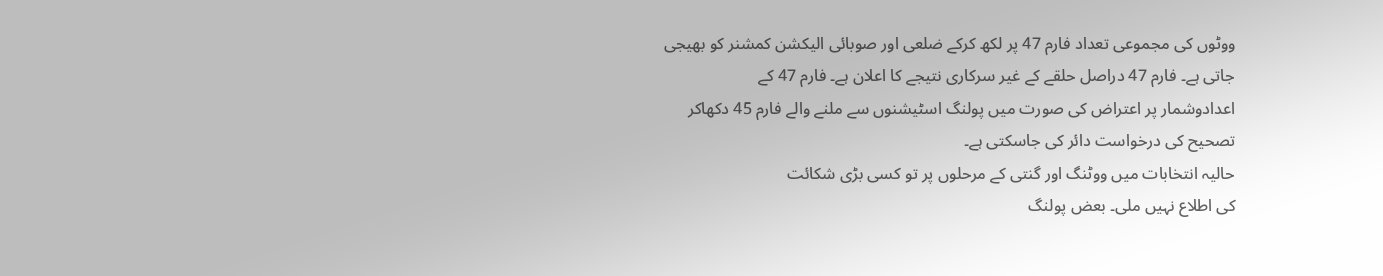ووٹوں کی مجموعی تعداد فارم 47 پر لکھ کرکے ضلعی اور صوبائی الیکشن کمشنر کو بھیجی
جاتی ہے۔ فارم 47 دراصل حلقے کے غیر سرکاری نتیجے کا اعلان ہے۔ فارم 47 کے
اعدادوشمار پر اعتراض کی صورت میں پولنگ اسٹیشنوں سے ملنے والے فارم 45 دکھاکر
تصحیح کی درخواست دائر کی جاسکتی ہے۔
حالیہ انتخابات میں ووٹنگ اور گنتی کے مرحلوں پر تو کسی بڑی شکائت
کی اطلاع نہیں ملی۔ بعض پولنگ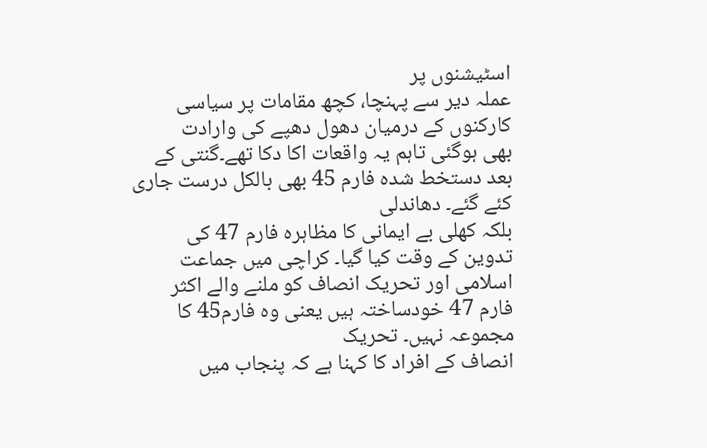اسٹیشنوں پر
عملہ دیر سے پہنچا، کچھ مقامات پر سیاسی کارکنوں کے درمیان دھول دھپے کی وارادت
بھی ہوگئی تاہم یہ واقعات اکا دکا تھے۔گنتی کے بعد دستخط شدہ فارم 45 بھی بالکل درست جاری کئے گئے۔ دھاندلی
بلکہ کھلی بے ایمانی کا مظاہرہ فارم 47 کی
تدوین کے وقت کیا گیا۔ کراچی میں جماعت اسلامی اور تحریک انصاف کو ملنے والے اکثر
فارم 47 خودساختہ ہیں یعنی وہ فارم45 کا مجموعہ نہیں۔ تحریک
انصاف کے افراد کا کہنا ہے کہ پنجاب میں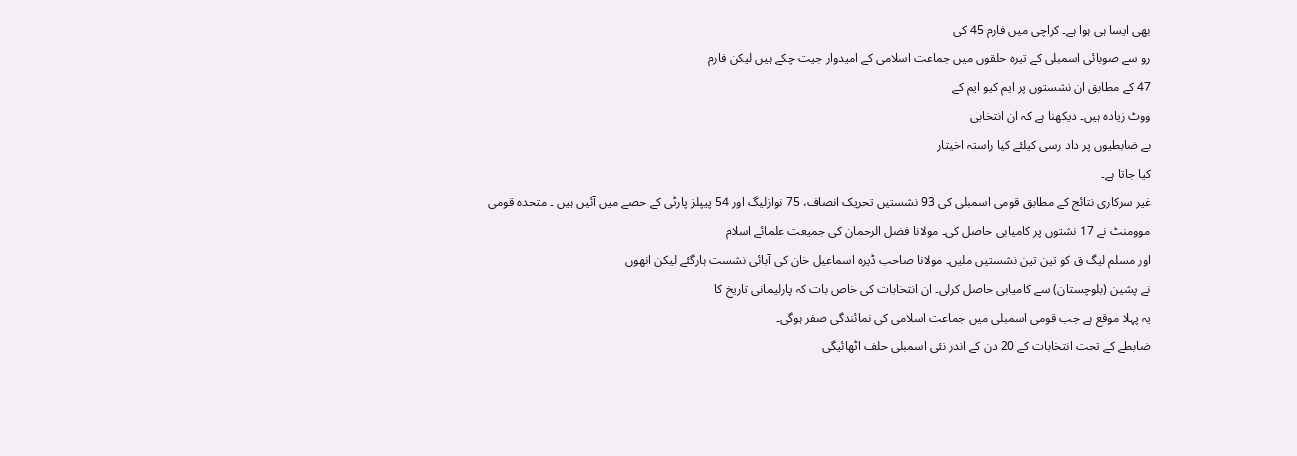بھی ایسا ہی ہوا ہے۔ کراچی میں فارم 45 کی
رو سے صوبائی اسمبلی کے تیرہ حلقوں میں جماعت اسلامی کے امیدوار جیت چکے ہیں لیکن فارم
47 کے مطابق ان نشستوں پر ایم کیو ایم کے
ووٹ زیادہ ہیں۔ دیکھنا ہے کہ ان انتخابی
بے ضابطیوں پر داد رسی کیلئے کیا راستہ اخیتار
کیا جاتا ہے۔
غیر سرکاری نتائج کے مطابق قومی اسمبلی کی 93 نشستیں تحریک انصاف، 75 نوازلیگ اور 54 پیپلز پارٹی کے حصے میں آئیں ہیں ۔ متحدہ قومی
موومنٹ نے 17 نشتوں پر کامیابی حاصل کی۔ مولانا فضل الرحمان کی جمیعت علمائے اسلام
اور مسلم لیگ ق کو تین تین نشستیں ملیں۔ مولانا صاحب ڈیرہ اسماعیل خان کی آبائی نشست ہارگئے لیکن انھوں
نے پشین (بلوچستان) سے کامیابی حاصل کرلی۔ ان انتخابات کی خاص بات کہ پارلیمانی تاریخ کا
یہ پہلا موقع ہے جب قومی اسمبلی میں جماعت اسلامی کی نمائندگی صفر ہوگی۔
ضابطے کے تحت انتخابات کے 20 دن کے اندر نئی اسمبلی حلف اٹھائیگی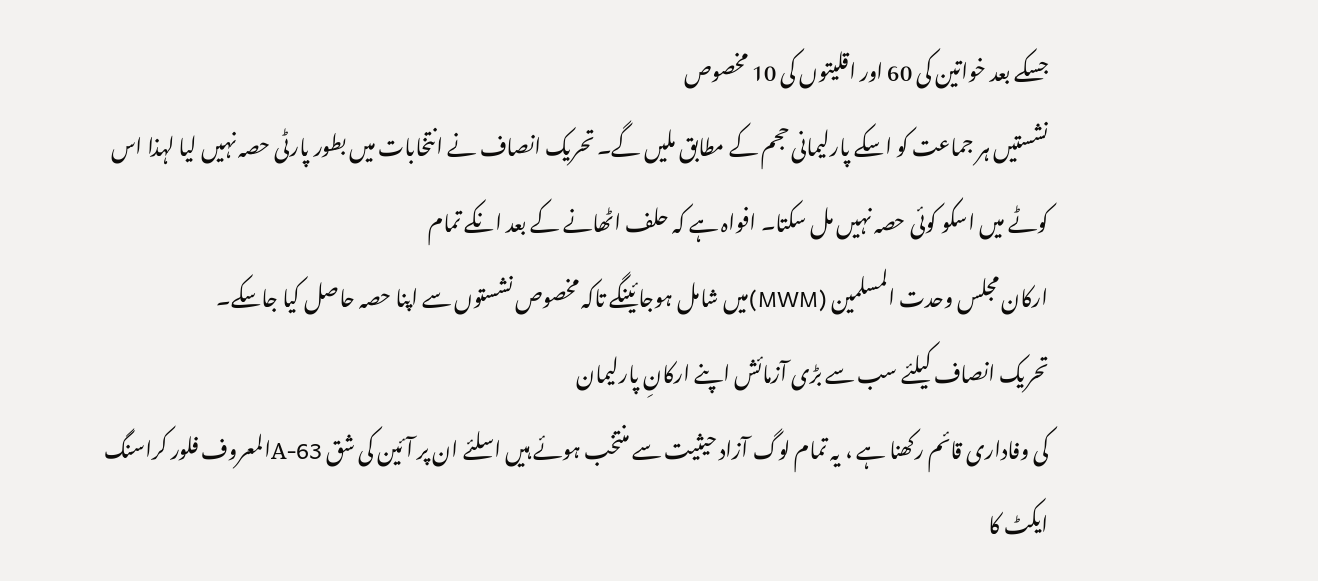جسکے بعد خواتین کی 60 اور اقلیتوں کی 10 مخصوص
نشستیں ہر جماعت کو اسکے پارلیمانی حجم کے مطابق ملیں گے۔ تحریک انصاف نے انتخابات میں بطور پارٹی حصہ نہیں لیا لہذا اس
کوٹے میں اسکو کوئی حصہ نہیں مل سکتا۔ افواہ ہے کہ حلف اٹھانے کے بعد انکے تمام
ارکان مجلس وحدت المسلمین (MWM)میں شامل ہوجائینگے تاکہ مخصوص نشستوں سے اپنا حصہ حاصل کیا جاسکے۔
تحریک انصاف کیلئے سب سے بڑی آزمائش اپنے ارکانِ پارلیمان
کی وفاداری قائم رکھنا ہے ، یہ تمام لوگ آزاد حیثیت سے منتخب ہوئے ہیں اسلئے ان پر آئین کی شق 63-Aالمعروف فلور کراسنگ
ایکٹ کا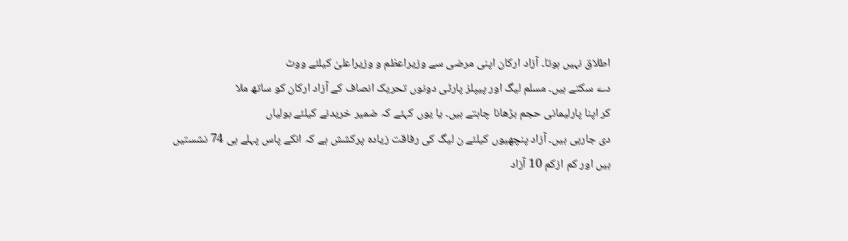اطلاق نہیں ہوتا۔ آزاد ارکان اپنی مرضی سے وزیراعظم و وزیراعلیٰ کیلئے ووٹ
دے سکتے ہیں۔ مسلم لیگ اور پیپلز پارٹی دونوں تحریک انصاف کے آزاد ارکان کو ساتھ ملا
کر اپنا پارلیمانی حجم بڑھانا چاہتے ہیں۔ یا یوں کہئے کہ ضمیر خریدنے کیلئے بولیاں
دی جارہی ہیں۔ آزاد پنچھیوں کیلئے ن لیگ کی رفاقت زیادہ پرکشش ہے کہ انکے پاس پہلے ہی 74 نشستیں ہیں اور کم ازکم 10 آزاد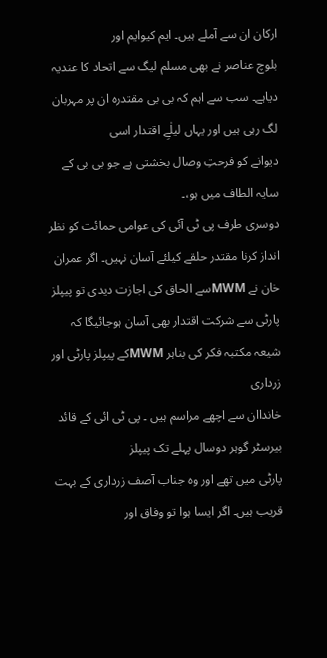ارکان ان سے آملے ہیں۔ ایم کیوایم اور
بلوچ عناصر نے بھی مسلم لیگ سے اتحاد کا عندیہ دیاہے۔ سب سے اہم کہ بی بی مقتدرہ ان پر مہربان لگ رہی ہیں اور یہاں لیلٰےِ اقتدار اسی
دیوانے کو فرحتِ وصال بخشتی ہے جو بی بی کے سایہ الطاف میں ہو،۔
دوسری طرف پی ٹی آئی کی عوامی حمائت کو نظر انداز کرنا مقتدر حلقے کیلئے آسان نہیں۔ اگر عمران خان نے MWMسے الحاق کی اجازت دیدی تو پیپلز
پارٹی سے شرکت اقتدار بھی آسان ہوجائیگا کہ شیعہ مکتبہ فکر کی بناہر MWMکے پیپلز پارٹی اور زرداری
خانداان سے اچھے مراسم ہیں ۔ پی ٹی ائی کے قائد بیرسٹر گوہر دوسال پہلے تک پیپلز
پارٹی میں تھے اور وہ جناب آصف زرداری کے بہت قریب ہیں۔ اگر ایسا ہوا تو وفاق اور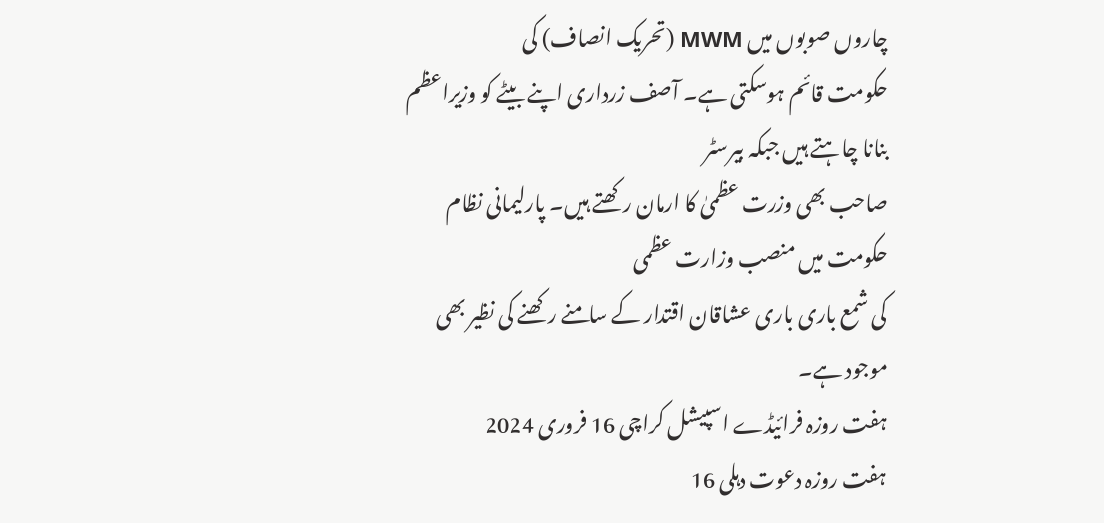چاروں صوبوں میں MWM (تحریک انصاف) کی
حکومت قائم ہوسکتی ہے۔ آصف زرداری اپنے بیٹے کو وزیراعظم بنانا چاہتے ہیں جبکہ بیرسٹر
صاحب بھی وزرت عظمیٰ کا ارمان رکھتے ہیں۔ پارلیمانی نظام حکومت میں منصب وزارت عظمی
کی شمع باری باری عشاقان اقتدار کے سامنے رکھنے کی نظیر بھی موجود ہے۔
ہفت روزہ فرائیڈے اسپیشل کراچی 16 فروری 2024
ہفت روزہ دعوت دہلی 16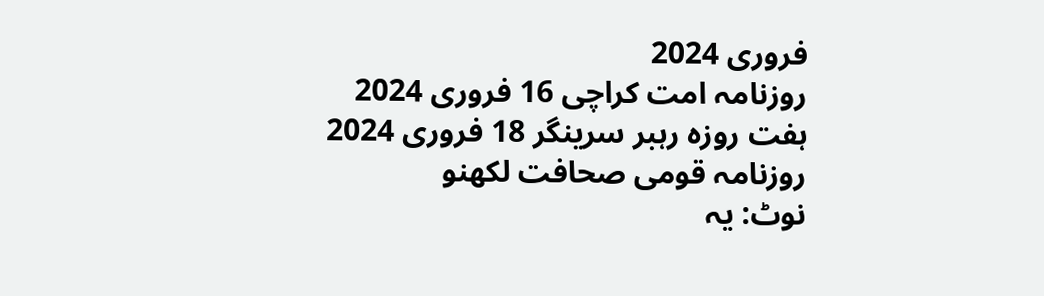فروری 2024
روزنامہ امت کراچی 16 فروری 2024
ہفت روزہ رہبر سرینگر 18 فروری 2024
روزنامہ قومی صحافت لکھنو
نوٹ: یہ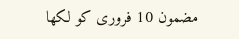مضمون 10 فروری کو لکھا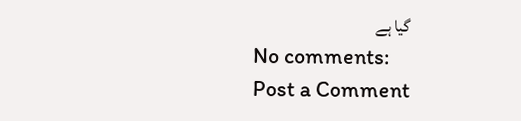گیا ہے
No comments:
Post a Comment